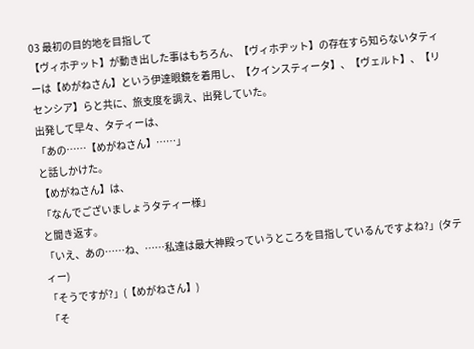03 最初の目的地を目指して
【ヴィホヂット】が動き出した事はもちろん、【ヴィホヂット】の存在すら知らないタティーは【めがねさん】という伊達眼鏡を着用し、【クインスティータ】、【ヴェルト】、【リセンシア】らと共に、旅支度を調え、出発していた。
出発して早々、タティーは、
「あの……【めがねさん】……」
と話しかけた。
【めがねさん】は、
「なんでございましょうタティー様」
と聞き返す。
「いえ、あの……ね、……私達は最大神殿っていうところを目指しているんですよね?」(タティー)
「そうですが?」(【めがねさん】)
「そ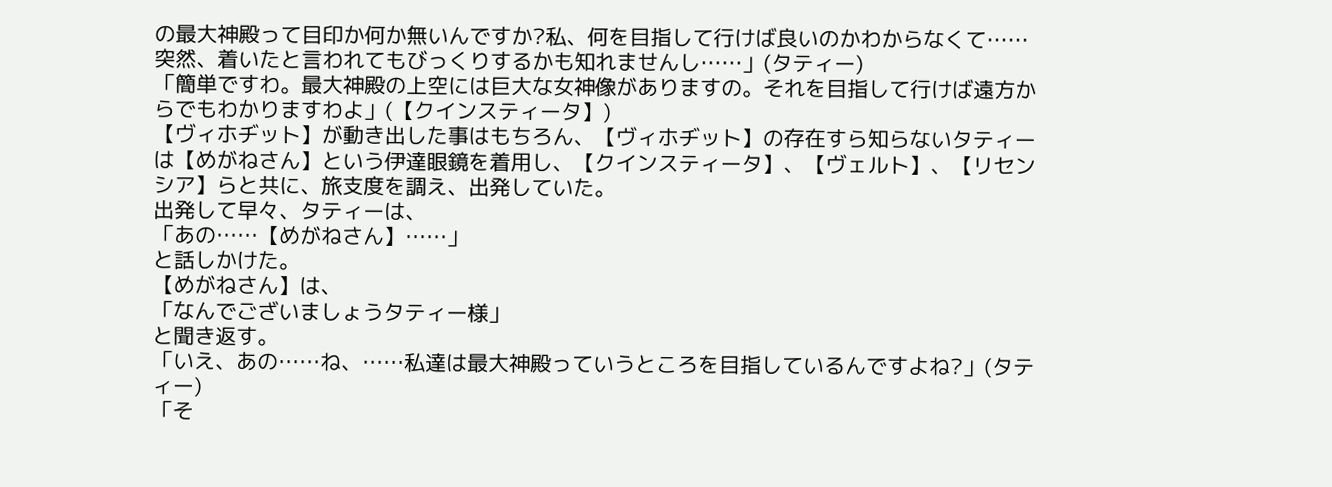の最大神殿って目印か何か無いんですか?私、何を目指して行けば良いのかわからなくて……突然、着いたと言われてもびっくりするかも知れませんし……」(タティー)
「簡単ですわ。最大神殿の上空には巨大な女神像がありますの。それを目指して行けば遠方からでもわかりますわよ」(【クインスティータ】)
【ヴィホヂット】が動き出した事はもちろん、【ヴィホヂット】の存在すら知らないタティーは【めがねさん】という伊達眼鏡を着用し、【クインスティータ】、【ヴェルト】、【リセンシア】らと共に、旅支度を調え、出発していた。
出発して早々、タティーは、
「あの……【めがねさん】……」
と話しかけた。
【めがねさん】は、
「なんでございましょうタティー様」
と聞き返す。
「いえ、あの……ね、……私達は最大神殿っていうところを目指しているんですよね?」(タティー)
「そ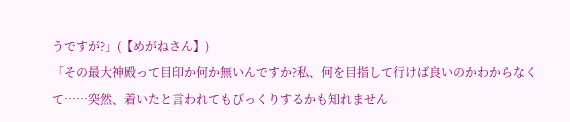うですが?」(【めがねさん】)
「その最大神殿って目印か何か無いんですか?私、何を目指して行けば良いのかわからなくて……突然、着いたと言われてもびっくりするかも知れません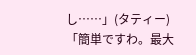し……」(タティー)
「簡単ですわ。最大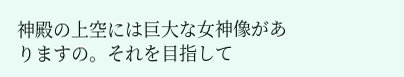神殿の上空には巨大な女神像がありますの。それを目指して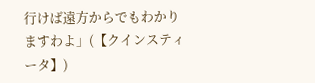行けば遠方からでもわかりますわよ」(【クインスティータ】)